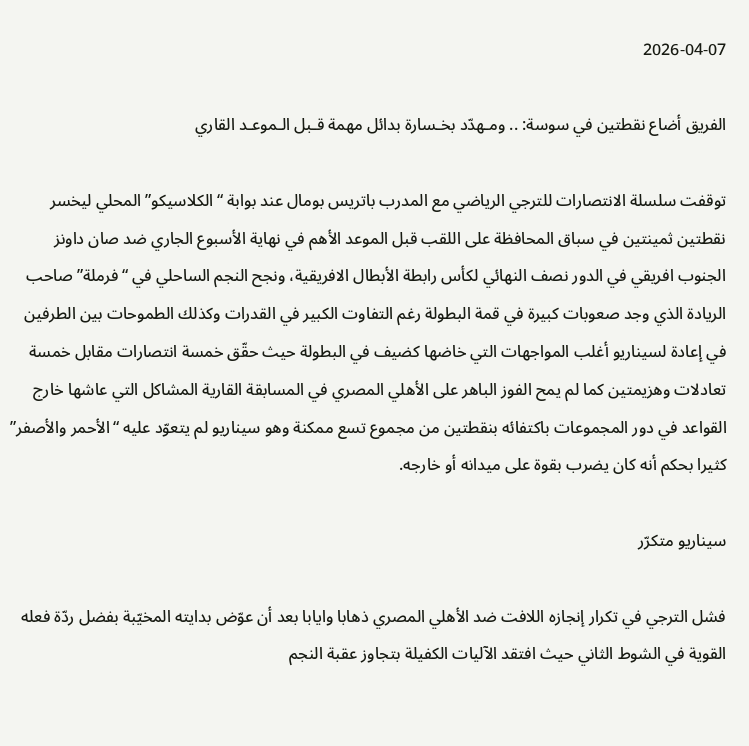2026-04-07

الفريق أضاع نقطتين في سوسة: .. ومـهدّد بخـسارة بدائل مهمة قـبل الـموعـد القاري

توقفت سلسلة الانتصارات للترجي الرياضي مع المدرب باتريس بومال عند بوابة “الكلاسيكو” المحلي ليخسر نقطتين ثمينتين في سباق المحافظة على اللقب قبل الموعد الأهم في نهاية الأسبوع الجاري ضد صان داونز الجنوب افريقي في الدور نصف النهائي لكأس رابطة الأبطال الافريقية، ونجح النجم الساحلي في “فرملة” صاحب الريادة الذي وجد صعوبات كبيرة في قمة البطولة رغم التفاوت الكبير في القدرات وكذلك الطموحات بين الطرفين في إعادة لسيناريو أغلب المواجهات التي خاضها كضيف في البطولة حيث حقّق خمسة انتصارات مقابل خمسة تعادلات وهزيمتين كما لم يمح الفوز الباهر على الأهلي المصري في المسابقة القارية المشاكل التي عاشها خارج القواعد في دور المجموعات باكتفائه بنقطتين من مجموع تسع ممكنة وهو سيناريو لم يتعوّد عليه “الأحمر والأصفر” كثيرا بحكم أنه كان يضرب بقوة على ميدانه أو خارجه.

سيناريو متكرّر

فشل الترجي في تكرار إنجازه اللافت ضد الأهلي المصري ذهابا وايابا بعد أن عوّض بدايته المخيّبة بفضل ردّة فعله القوية في الشوط الثاني حيث افتقد الآليات الكفيلة بتجاوز عقبة النجم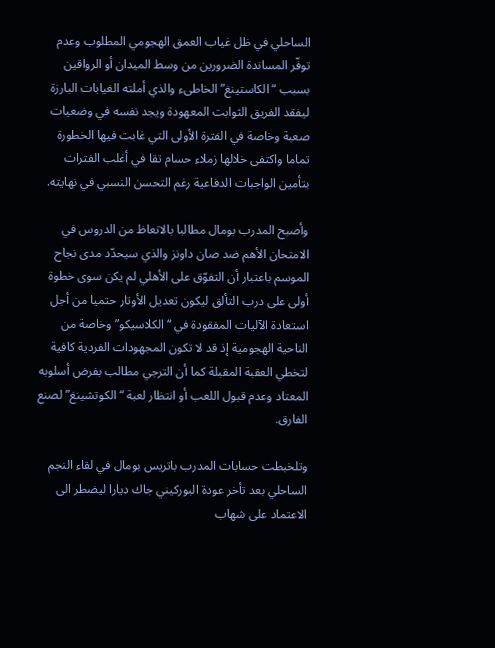الساحلي في ظل غياب العمق الهجومي المطلوب وعدم توفّر المساندة الضرورين من وسط الميدان أو الرواقين بسبب “الكاستينغ” الخاطىء والذي أملته الغيابات البارزة ليفقد الفريق الثوابت المعهودة ويجد نفسه في وضعيات صعبة وخاصة في الفترة الأولى التي غابت فيها الخطورة تماما واكتفى خلالها زملاء حسام تقا في أغلب الفترات بتأمين الواجبات الدفاعية رغم التحسن النسبي في نهايته.

وأصبح المدرب بومال مطالبا بالاتعاظ من الدروس في الامتحان الأهم ضد صان داونز والذي سيحدّد مدى نجاح الموسم باعتبار أن التفوّق على الأهلي لم يكن سوى خطوة أولى على درب التألق ليكون تعديل الأوتار حتميا من أجل استعادة الآليات المفقودة في “الكلاسيكو” وخاصة من الناحية الهجومية إذ قد لا تكون المجهودات الفردية كافية لتخطي العقبة المقبلة كما أن الترجي مطالب بفرض أسلوبه المعتاد وعدم قبول اللعب أو انتظار لعبة “الكوتشينغ” لصنع الفارق.

وتلخبطت حسابات المدرب باتريس بومال في لقاء النجم الساحلي بعد تأخر عودة البوركيني جاك ديارا ليضطر الى الاعتماد على شهاب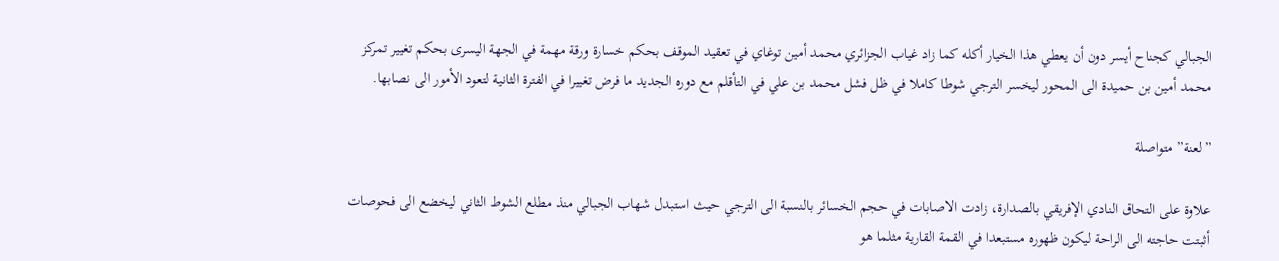الجبالي كجناح أيسر دون أن يعطي هذا الخيار أكله كما زاد غياب الجزائري محمد أمين توغاي في تعقيد الموقف بحكم خسارة ورقة مهمة في الجهة اليسرى بحكم تغيير تمركز محمد أمين بن حميدة الى المحور ليخسر الترجي شوطا كاملا في ظل فشل محمد بن علي في التأقلم مع دوره الجديد ما فرض تغييرا في الفترة الثانية لتعود الأمور الى نصابها.

”لعنة” متواصلة

علاوة على التحاق النادي الإفريقي بالصدارة، زادت الاصابات في حجم الخسائر بالنسبة الى الترجي حيث استبدل شهاب الجبالي منذ مطلع الشوط الثاني ليخضع الى فحوصات أثبتت حاجته الى الراحة ليكون ظهوره مستبعدا في القمة القارية مثلما هو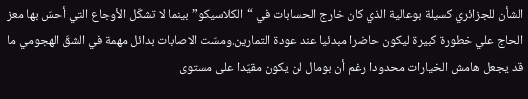الشأن للجزائري كسيلة بوعالية الذي كان خارج الحسابات في “الكلاسيكو” بينما لا تشكّل الأوجاع التي أحسّ بها معز الحاج علي خطورة كبيرة ليكون حاضرا مبدئيا عند عودة التمارين.ومسّت الاصابات بدائل مهمة في الشقّ الهجومي ما قد يجعل هامش الخيارات محدودا رغم أن بومال لن يكون مقيّدا على مستوى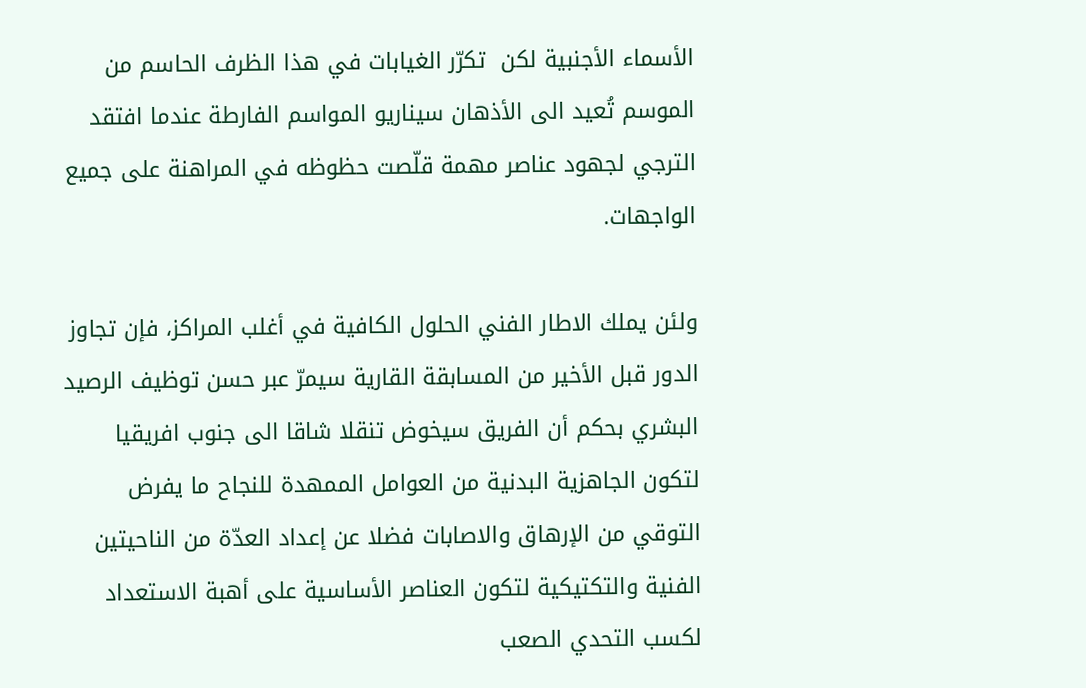الأسماء الأجنبية لكن  تكرّر الغيابات في هذا الظرف الحاسم من الموسم تُعيد الى الأذهان سيناريو المواسم الفارطة عندما افتقد الترجي لجهود عناصر مهمة قلّصت حظوظه في المراهنة على جميع الواجهات.

ولئن يملك الاطار الفني الحلول الكافية في أغلب المراكز، فإن تجاوز الدور قبل الأخير من المسابقة القارية سيمرّ عبر حسن توظيف الرصيد البشري بحكم أن الفريق سيخوض تنقلا شاقا الى جنوب افريقيا لتكون الجاهزية البدنية من العوامل الممهدة للنجاح ما يفرض التوقي من الإرهاق والاصابات فضلا عن إعداد العدّة من الناحيتين الفنية والتكتيكية لتكون العناصر الأساسية على أهبة الاستعداد لكسب التحدي الصعب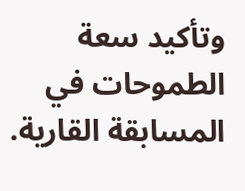وتأكيد سعة الطموحات في المسابقة القارية.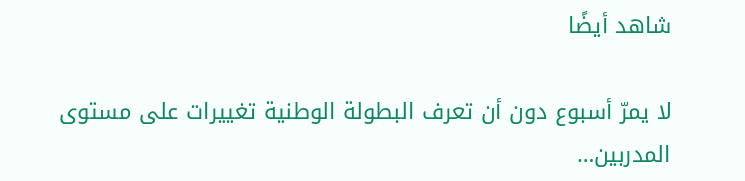شاهد أيضًا

لا يمرّ أسبوع دون أن تعرف البطولة الوطنية تغييرات على مستوى المدربين…